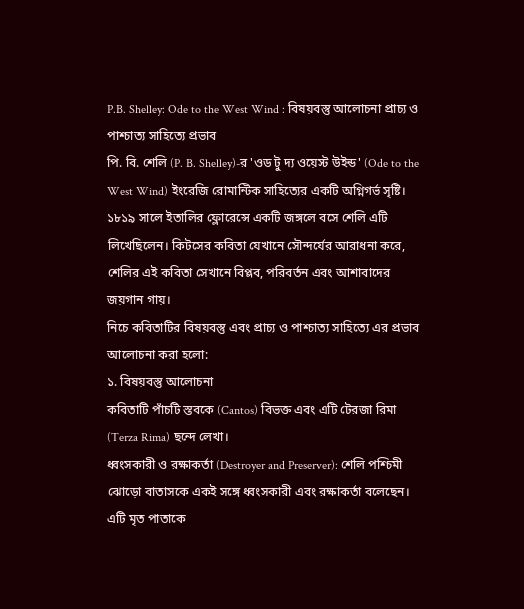P.B. Shelley: Ode to the West Wind : বিষয়বস্তু আলোচনা প্রাচ্য ও পাশ্চাত্য সাহিত্যে প্রভাব
পি. বি. শেলি (P. B. Shelley)-র 'ওড টু দ্য ওয়েস্ট উইন্ড' (Ode to the West Wind) ইংরেজি রোমান্টিক সাহিত্যের একটি অগ্নিগর্ভ সৃষ্টি। ১৮১৯ সালে ইতালির ফ্লোরেন্সে একটি জঙ্গলে বসে শেলি এটি লিখেছিলেন। কিটসের কবিতা যেখানে সৌন্দর্যের আরাধনা করে, শেলির এই কবিতা সেখানে বিপ্লব, পরিবর্তন এবং আশাবাদের জয়গান গায়।
নিচে কবিতাটির বিষয়বস্তু এবং প্রাচ্য ও পাশ্চাত্য সাহিত্যে এর প্রভাব আলোচনা করা হলো:
১. বিষয়বস্তু আলোচনা
কবিতাটি পাঁচটি স্তবকে (Cantos) বিভক্ত এবং এটি টেরজা রিমা (Terza Rima) ছন্দে লেখা।
ধ্বংসকারী ও রক্ষাকর্তা (Destroyer and Preserver): শেলি পশ্চিমী ঝোড়ো বাতাসকে একই সঙ্গে ধ্বংসকারী এবং রক্ষাকর্তা বলেছেন। এটি মৃত পাতাকে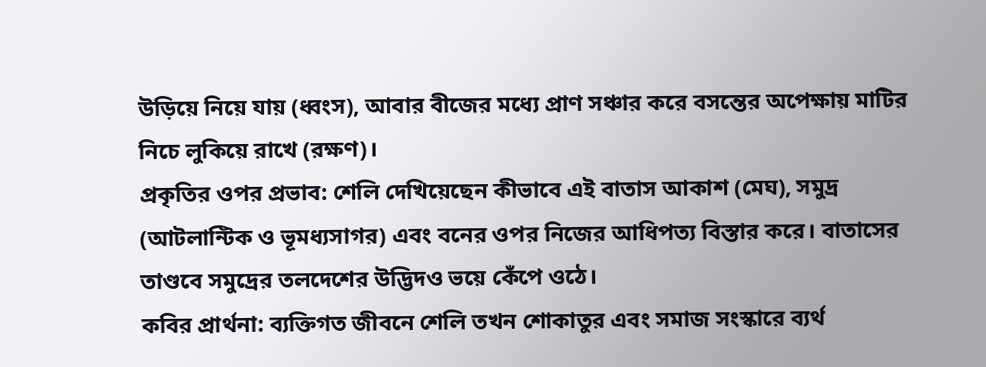উড়িয়ে নিয়ে যায় (ধ্বংস), আবার বীজের মধ্যে প্রাণ সঞ্চার করে বসন্তের অপেক্ষায় মাটির নিচে লুকিয়ে রাখে (রক্ষণ)।
প্রকৃতির ওপর প্রভাব: শেলি দেখিয়েছেন কীভাবে এই বাতাস আকাশ (মেঘ), সমুদ্র (আটলান্টিক ও ভূমধ্যসাগর) এবং বনের ওপর নিজের আধিপত্য বিস্তার করে। বাতাসের তাণ্ডবে সমুদ্রের তলদেশের উদ্ভিদও ভয়ে কেঁপে ওঠে।
কবির প্রার্থনা: ব্যক্তিগত জীবনে শেলি তখন শোকাতুর এবং সমাজ সংস্কারে ব্যর্থ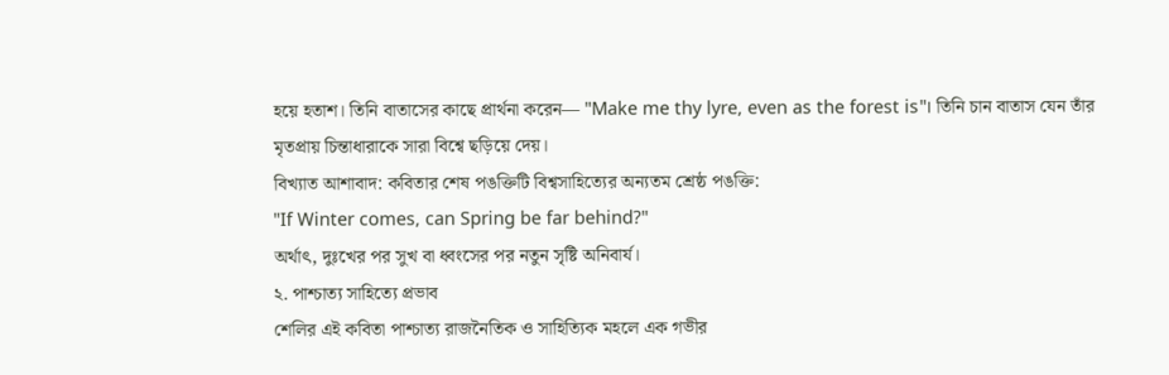হয়ে হতাশ। তিনি বাতাসের কাছে প্রার্থনা করেন— "Make me thy lyre, even as the forest is"। তিনি চান বাতাস যেন তাঁর মৃতপ্রায় চিন্তাধারাকে সারা বিশ্বে ছড়িয়ে দেয়।
বিখ্যাত আশাবাদ: কবিতার শেষ পঙক্তিটি বিশ্বসাহিত্যের অন্যতম শ্রেষ্ঠ পঙক্তি:
"If Winter comes, can Spring be far behind?"
অর্থাৎ, দুঃখের পর সুখ বা ধ্বংসের পর নতুন সৃষ্টি অনিবার্য।
২. পাশ্চাত্য সাহিত্যে প্রভাব
শেলির এই কবিতা পাশ্চাত্য রাজনৈতিক ও সাহিত্যিক মহলে এক গভীর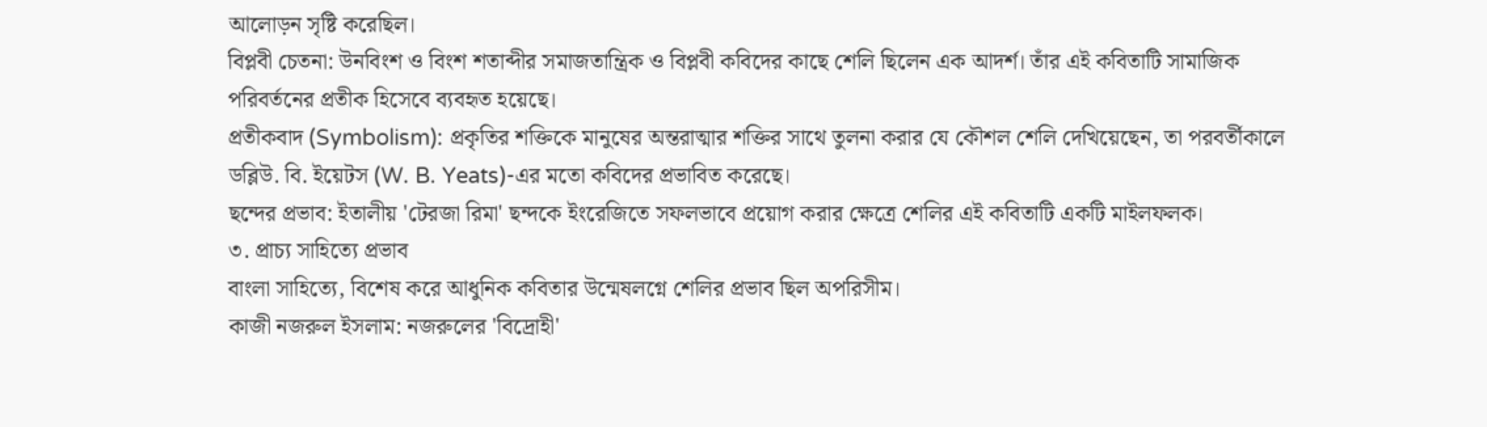আলোড়ন সৃষ্টি করেছিল।
বিপ্লবী চেতনা: উনবিংশ ও বিংশ শতাব্দীর সমাজতান্ত্রিক ও বিপ্লবী কবিদের কাছে শেলি ছিলেন এক আদর্শ। তাঁর এই কবিতাটি সামাজিক পরিবর্তনের প্রতীক হিসেবে ব্যবহৃত হয়েছে।
প্রতীকবাদ (Symbolism): প্রকৃতির শক্তিকে মানুষের অন্তরাত্মার শক্তির সাথে তুলনা করার যে কৌশল শেলি দেখিয়েছেন, তা পরবর্তীকালে ডব্লিউ. বি. ইয়েটস (W. B. Yeats)-এর মতো কবিদের প্রভাবিত করেছে।
ছন্দের প্রভাব: ইতালীয় 'টেরজা রিমা' ছন্দকে ইংরেজিতে সফলভাবে প্রয়োগ করার ক্ষেত্রে শেলির এই কবিতাটি একটি মাইলফলক।
৩. প্রাচ্য সাহিত্যে প্রভাব
বাংলা সাহিত্যে, বিশেষ করে আধুনিক কবিতার উন্মেষলগ্নে শেলির প্রভাব ছিল অপরিসীম।
কাজী নজরুল ইসলাম: নজরুলের 'বিদ্রোহী'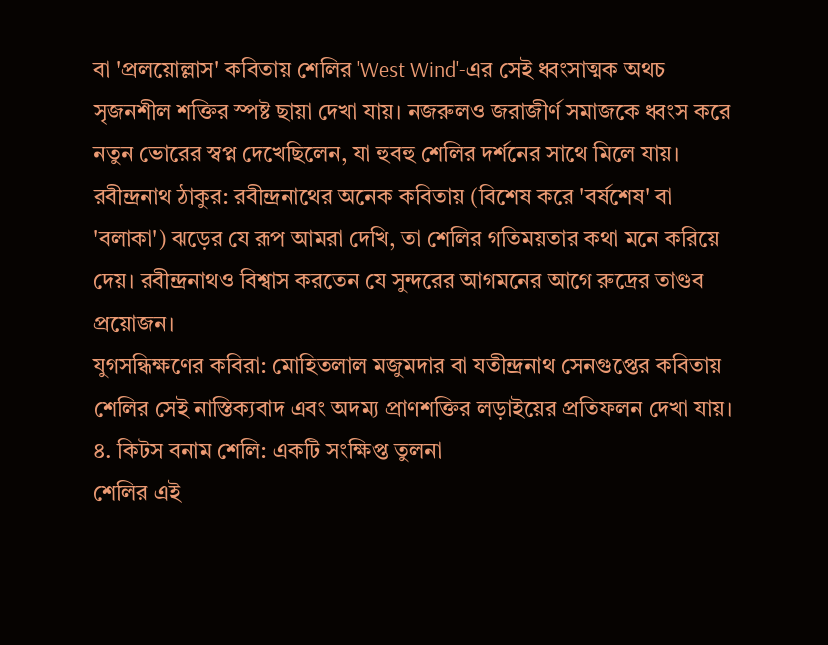বা 'প্রলয়োল্লাস' কবিতায় শেলির 'West Wind'-এর সেই ধ্বংসাত্মক অথচ সৃজনশীল শক্তির স্পষ্ট ছায়া দেখা যায়। নজরুলও জরাজীর্ণ সমাজকে ধ্বংস করে নতুন ভোরের স্বপ্ন দেখেছিলেন, যা হুবহু শেলির দর্শনের সাথে মিলে যায়।
রবীন্দ্রনাথ ঠাকুর: রবীন্দ্রনাথের অনেক কবিতায় (বিশেষ করে 'বর্ষশেষ' বা 'বলাকা') ঝড়ের যে রূপ আমরা দেখি, তা শেলির গতিময়তার কথা মনে করিয়ে দেয়। রবীন্দ্রনাথও বিশ্বাস করতেন যে সুন্দরের আগমনের আগে রুদ্রের তাণ্ডব প্রয়োজন।
যুগসন্ধিক্ষণের কবিরা: মোহিতলাল মজুমদার বা যতীন্দ্রনাথ সেনগুপ্তের কবিতায় শেলির সেই নাস্তিক্যবাদ এবং অদম্য প্রাণশক্তির লড়াইয়ের প্রতিফলন দেখা যায়।
৪. কিটস বনাম শেলি: একটি সংক্ষিপ্ত তুলনা
শেলির এই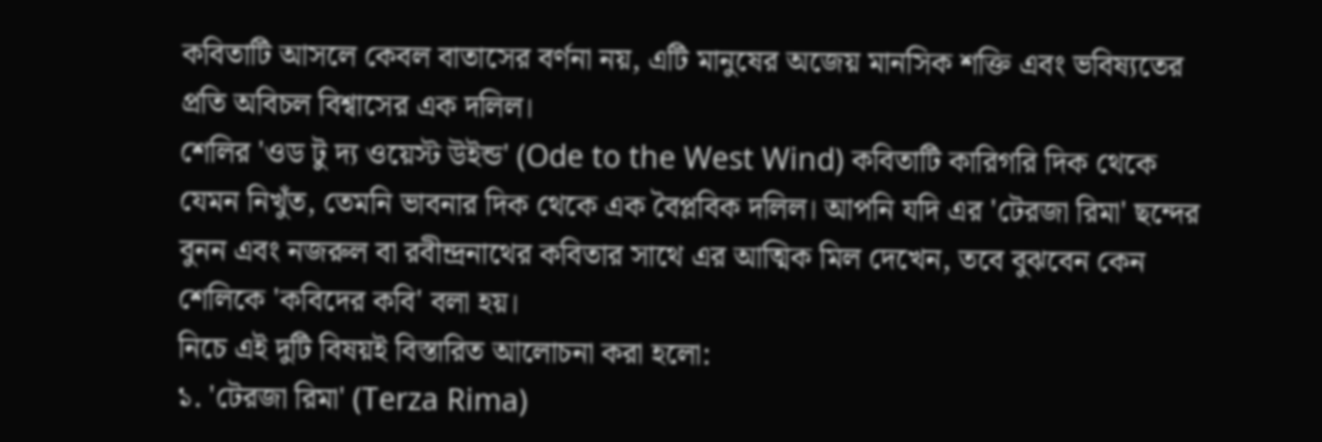কবিতাটি আসলে কেবল বাতাসের বর্ণনা নয়, এটি মানুষের অজেয় মানসিক শক্তি এবং ভবিষ্যতের প্রতি অবিচল বিশ্বাসের এক দলিল।
শেলির 'ওড টু দ্য ওয়েস্ট উইন্ড' (Ode to the West Wind) কবিতাটি কারিগরি দিক থেকে যেমন নিখুঁত, তেমনি ভাবনার দিক থেকে এক বৈপ্লবিক দলিল। আপনি যদি এর 'টেরজা রিমা' ছন্দের বুনন এবং নজরুল বা রবীন্দ্রনাথের কবিতার সাথে এর আত্মিক মিল দেখেন, তবে বুঝবেন কেন শেলিকে 'কবিদের কবি' বলা হয়।
নিচে এই দুটি বিষয়ই বিস্তারিত আলোচনা করা হলো:
১. 'টেরজা রিমা' (Terza Rima)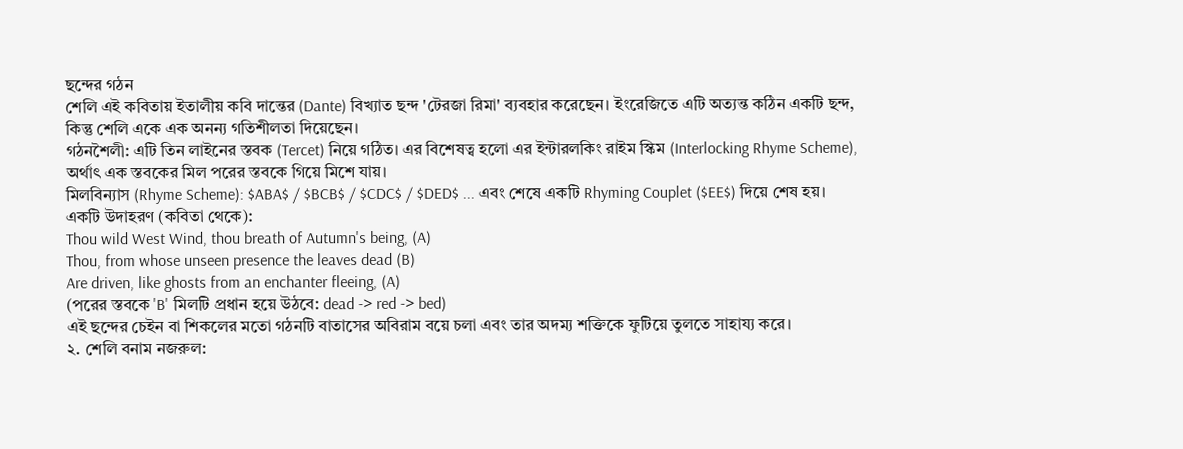ছন্দের গঠন
শেলি এই কবিতায় ইতালীয় কবি দান্তের (Dante) বিখ্যাত ছন্দ 'টেরজা রিমা' ব্যবহার করেছেন। ইংরেজিতে এটি অত্যন্ত কঠিন একটি ছন্দ, কিন্তু শেলি একে এক অনন্য গতিশীলতা দিয়েছেন।
গঠনশৈলী: এটি তিন লাইনের স্তবক (Tercet) নিয়ে গঠিত। এর বিশেষত্ব হলো এর ইন্টারলকিং রাইম স্কিম (Interlocking Rhyme Scheme), অর্থাৎ এক স্তবকের মিল পরের স্তবকে গিয়ে মিশে যায়।
মিলবিন্যাস (Rhyme Scheme): $ABA$ / $BCB$ / $CDC$ / $DED$ ... এবং শেষে একটি Rhyming Couplet ($EE$) দিয়ে শেষ হয়।
একটি উদাহরণ (কবিতা থেকে):
Thou wild West Wind, thou breath of Autumn's being, (A)
Thou, from whose unseen presence the leaves dead (B)
Are driven, like ghosts from an enchanter fleeing, (A)
(পরের স্তবকে 'B' মিলটি প্রধান হয়ে উঠবে: dead -> red -> bed)
এই ছন্দের চেইন বা শিকলের মতো গঠনটি বাতাসের অবিরাম বয়ে চলা এবং তার অদম্য শক্তিকে ফুটিয়ে তুলতে সাহায্য করে।
২. শেলি বনাম নজরুল: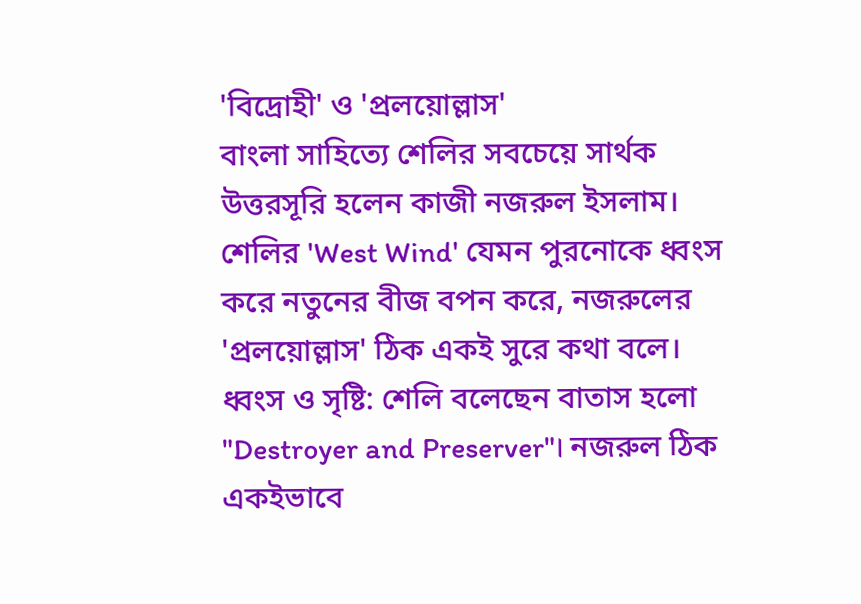'বিদ্রোহী' ও 'প্রলয়োল্লাস'
বাংলা সাহিত্যে শেলির সবচেয়ে সার্থক উত্তরসূরি হলেন কাজী নজরুল ইসলাম। শেলির 'West Wind' যেমন পুরনোকে ধ্বংস করে নতুনের বীজ বপন করে, নজরুলের 'প্রলয়োল্লাস' ঠিক একই সুরে কথা বলে।
ধ্বংস ও সৃষ্টি: শেলি বলেছেন বাতাস হলো "Destroyer and Preserver"। নজরুল ঠিক একইভাবে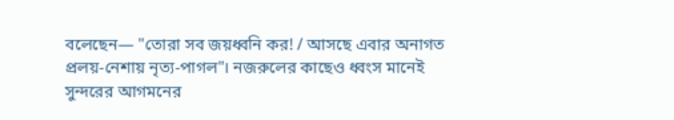বলেছেন— "তোরা সব জয়ধ্বনি কর! / আসছে এবার অনাগত প্রলয়-নেশায় নৃত্য-পাগল"। নজরুলের কাছেও ধ্বংস মানেই সুন্দরের আগমনের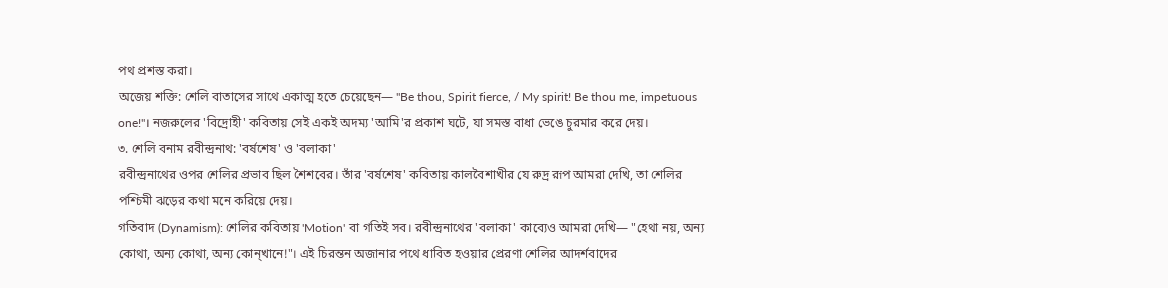পথ প্রশস্ত করা।
অজেয় শক্তি: শেলি বাতাসের সাথে একাত্ম হতে চেয়েছেন— "Be thou, Spirit fierce, / My spirit! Be thou me, impetuous one!"। নজরুলের 'বিদ্রোহী' কবিতায় সেই একই অদম্য 'আমি'র প্রকাশ ঘটে, যা সমস্ত বাধা ভেঙে চুরমার করে দেয়।
৩. শেলি বনাম রবীন্দ্রনাথ: 'বর্ষশেষ' ও 'বলাকা'
রবীন্দ্রনাথের ওপর শেলির প্রভাব ছিল শৈশবের। তাঁর 'বর্ষশেষ' কবিতায় কালবৈশাখীর যে রুদ্র রূপ আমরা দেখি, তা শেলির পশ্চিমী ঝড়ের কথা মনে করিয়ে দেয়।
গতিবাদ (Dynamism): শেলির কবিতায় 'Motion' বা গতিই সব। রবীন্দ্রনাথের 'বলাকা' কাব্যেও আমরা দেখি— "হেথা নয়, অন্য কোথা, অন্য কোথা, অন্য কোন্খানে!"। এই চিরন্তন অজানার পথে ধাবিত হওয়ার প্রেরণা শেলির আদর্শবাদের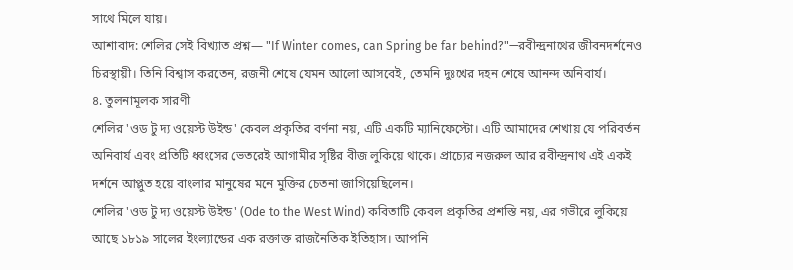সাথে মিলে যায়।
আশাবাদ: শেলির সেই বিখ্যাত প্রশ্ন— "If Winter comes, can Spring be far behind?"—রবীন্দ্রনাথের জীবনদর্শনেও চিরস্থায়ী। তিনি বিশ্বাস করতেন, রজনী শেষে যেমন আলো আসবেই, তেমনি দুঃখের দহন শেষে আনন্দ অনিবার্য।
৪. তুলনামূলক সারণী
শেলির 'ওড টু দ্য ওয়েস্ট উইন্ড' কেবল প্রকৃতির বর্ণনা নয়, এটি একটি ম্যানিফেস্টো। এটি আমাদের শেখায় যে পরিবর্তন অনিবার্য এবং প্রতিটি ধ্বংসের ভেতরেই আগামীর সৃষ্টির বীজ লুকিয়ে থাকে। প্রাচ্যের নজরুল আর রবীন্দ্রনাথ এই একই দর্শনে আপ্লুত হয়ে বাংলার মানুষের মনে মুক্তির চেতনা জাগিয়েছিলেন।
শেলির 'ওড টু দ্য ওয়েস্ট উইন্ড' (Ode to the West Wind) কবিতাটি কেবল প্রকৃতির প্রশস্তি নয়, এর গভীরে লুকিয়ে আছে ১৮১৯ সালের ইংল্যান্ডের এক রক্তাক্ত রাজনৈতিক ইতিহাস। আপনি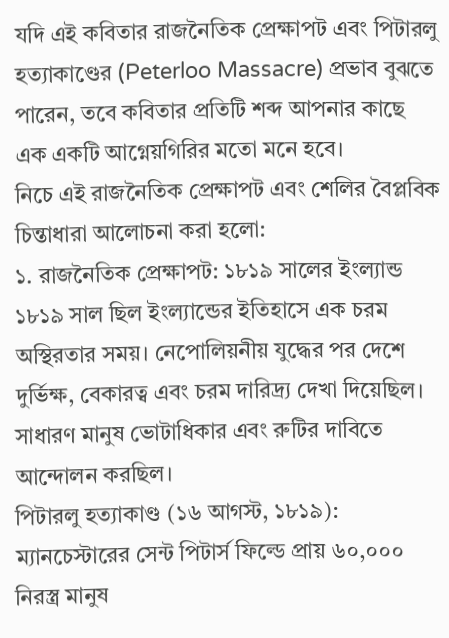যদি এই কবিতার রাজনৈতিক প্রেক্ষাপট এবং পিটারলু হত্যাকাণ্ডের (Peterloo Massacre) প্রভাব বুঝতে পারেন, তবে কবিতার প্রতিটি শব্দ আপনার কাছে এক একটি আগ্নেয়গিরির মতো মনে হবে।
নিচে এই রাজনৈতিক প্রেক্ষাপট এবং শেলির বৈপ্লবিক চিন্তাধারা আলোচনা করা হলো:
১. রাজনৈতিক প্রেক্ষাপট: ১৮১৯ সালের ইংল্যান্ড
১৮১৯ সাল ছিল ইংল্যান্ডের ইতিহাসে এক চরম অস্থিরতার সময়। নেপোলিয়নীয় যুদ্ধের পর দেশে দুর্ভিক্ষ, বেকারত্ব এবং চরম দারিদ্র্য দেখা দিয়েছিল। সাধারণ মানুষ ভোটাধিকার এবং রুটির দাবিতে আন্দোলন করছিল।
পিটারলু হত্যাকাণ্ড (১৬ আগস্ট, ১৮১৯): ম্যানচেস্টারের সেন্ট পিটার্স ফিল্ডে প্রায় ৬০,০০০ নিরস্ত্র মানুষ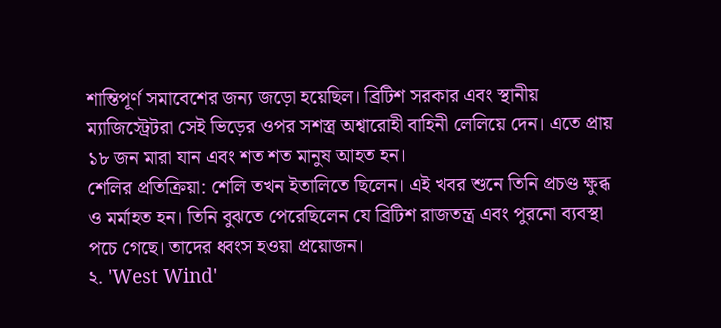শান্তিপূর্ণ সমাবেশের জন্য জড়ো হয়েছিল। ব্রিটিশ সরকার এবং স্থানীয় ম্যাজিস্ট্রেটরা সেই ভিড়ের ওপর সশস্ত্র অশ্বারোহী বাহিনী লেলিয়ে দেন। এতে প্রায় ১৮ জন মারা যান এবং শত শত মানুষ আহত হন।
শেলির প্রতিক্রিয়া: শেলি তখন ইতালিতে ছিলেন। এই খবর শুনে তিনি প্রচণ্ড ক্ষুব্ধ ও মর্মাহত হন। তিনি বুঝতে পেরেছিলেন যে ব্রিটিশ রাজতন্ত্র এবং পুরনো ব্যবস্থা পচে গেছে। তাদের ধ্বংস হওয়া প্রয়োজন।
২. 'West Wind'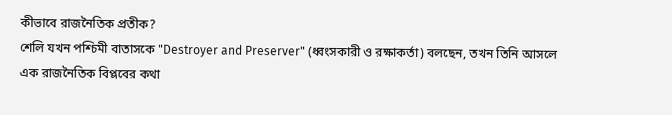কীভাবে রাজনৈতিক প্রতীক?
শেলি যখন পশ্চিমী বাতাসকে "Destroyer and Preserver" (ধ্বংসকারী ও রক্ষাকর্তা) বলছেন, তখন তিনি আসলে এক রাজনৈতিক বিপ্লবের কথা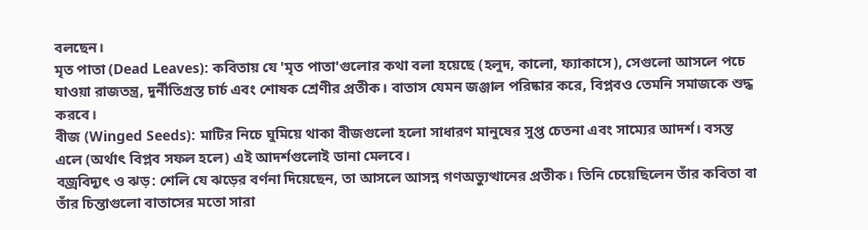বলছেন।
মৃত পাতা (Dead Leaves): কবিতায় যে 'মৃত পাতা'গুলোর কথা বলা হয়েছে (হলুদ, কালো, ফ্যাকাসে), সেগুলো আসলে পচে যাওয়া রাজতন্ত্র, দুর্নীতিগ্রস্ত চার্চ এবং শোষক শ্রেণীর প্রতীক। বাতাস যেমন জঞ্জাল পরিষ্কার করে, বিপ্লবও তেমনি সমাজকে শুদ্ধ করবে।
বীজ (Winged Seeds): মাটির নিচে ঘুমিয়ে থাকা বীজগুলো হলো সাধারণ মানুষের সুপ্ত চেতনা এবং সাম্যের আদর্শ। বসন্ত এলে (অর্থাৎ বিপ্লব সফল হলে) এই আদর্শগুলোই ডানা মেলবে।
বজ্রবিদ্যুৎ ও ঝড়: শেলি যে ঝড়ের বর্ণনা দিয়েছেন, তা আসলে আসন্ন গণঅভ্যুত্থানের প্রতীক। তিনি চেয়েছিলেন তাঁর কবিতা বা তাঁর চিন্তাগুলো বাতাসের মতো সারা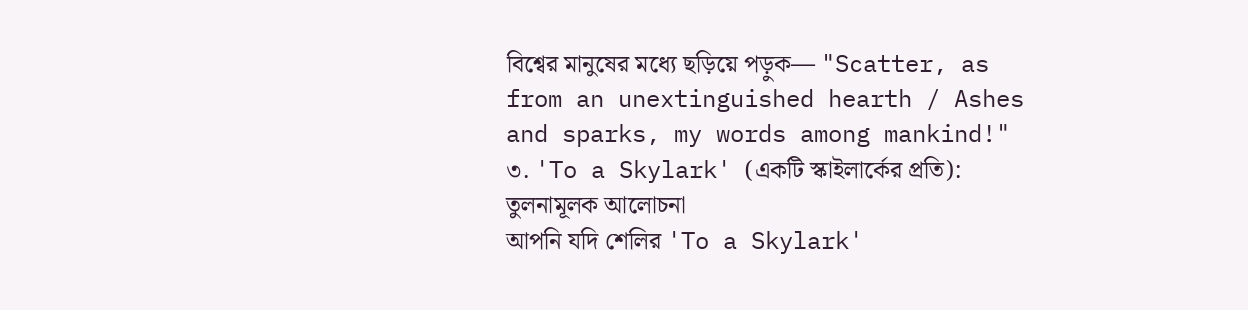বিশ্বের মানুষের মধ্যে ছড়িয়ে পড়ুক— "Scatter, as from an unextinguished hearth / Ashes and sparks, my words among mankind!"
৩. 'To a Skylark' (একটি স্কাইলার্কের প্রতি): তুলনামূলক আলোচনা
আপনি যদি শেলির 'To a Skylark'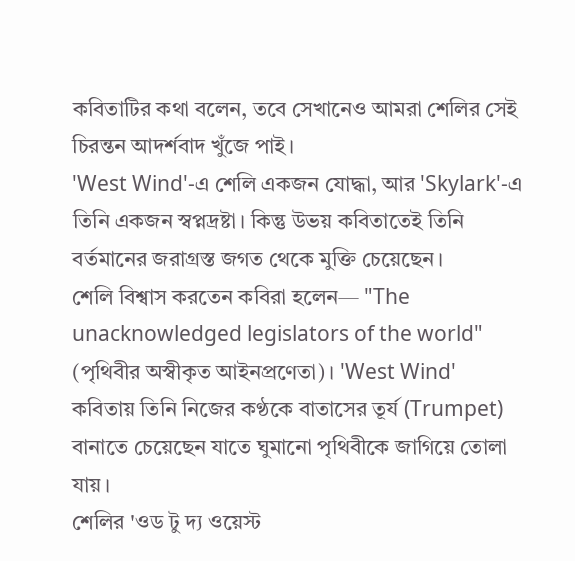কবিতাটির কথা বলেন, তবে সেখানেও আমরা শেলির সেই চিরন্তন আদর্শবাদ খুঁজে পাই।
'West Wind'-এ শেলি একজন যোদ্ধা, আর 'Skylark'-এ তিনি একজন স্বপ্নদ্রষ্টা। কিন্তু উভয় কবিতাতেই তিনি বর্তমানের জরাগ্রস্ত জগত থেকে মুক্তি চেয়েছেন।
শেলি বিশ্বাস করতেন কবিরা হলেন— "The unacknowledged legislators of the world" (পৃথিবীর অস্বীকৃত আইনপ্রণেতা)। 'West Wind' কবিতায় তিনি নিজের কণ্ঠকে বাতাসের তূর্য (Trumpet) বানাতে চেয়েছেন যাতে ঘুমানো পৃথিবীকে জাগিয়ে তোলা যায়।
শেলির 'ওড টু দ্য ওয়েস্ট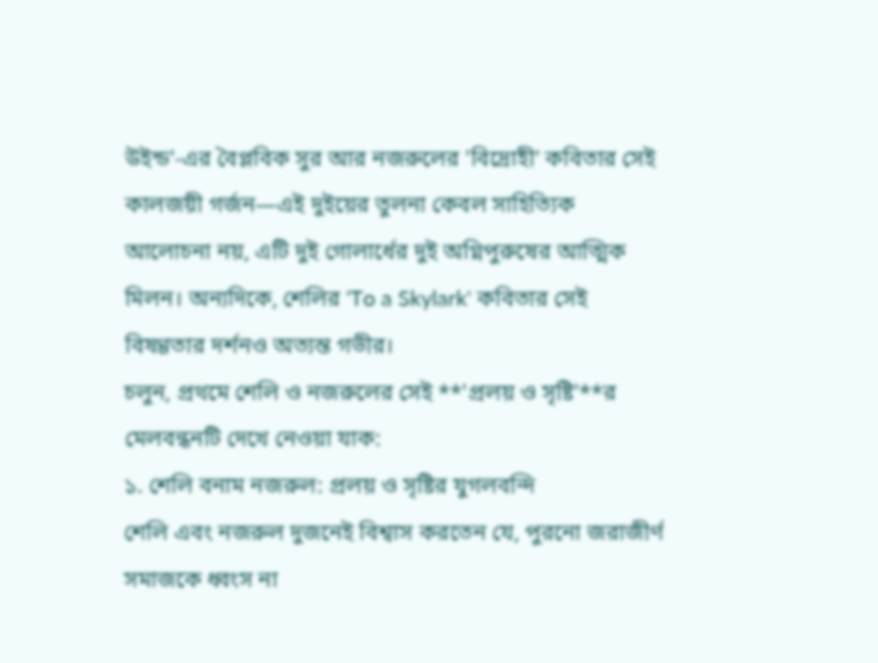উইন্ড'-এর বৈপ্লবিক সুর আর নজরুলের 'বিদ্রোহী' কবিতার সেই কালজয়ী গর্জন—এই দুইয়ের তুলনা কেবল সাহিত্যিক আলোচনা নয়, এটি দুই গোলার্ধের দুই অগ্নিপুরুষের আত্মিক মিলন। অন্যদিকে, শেলির 'To a Skylark' কবিতার সেই বিষণ্ণতার দর্শনও অত্যন্ত গভীর।
চলুন, প্রথমে শেলি ও নজরুলের সেই **'প্রলয় ও সৃষ্টি'**র মেলবন্ধনটি দেখে নেওয়া যাক:
১. শেলি বনাম নজরুল: প্রলয় ও সৃষ্টির যুগলবন্দি
শেলি এবং নজরুল দুজনেই বিশ্বাস করতেন যে, পুরনো জরাজীর্ণ সমাজকে ধ্বংস না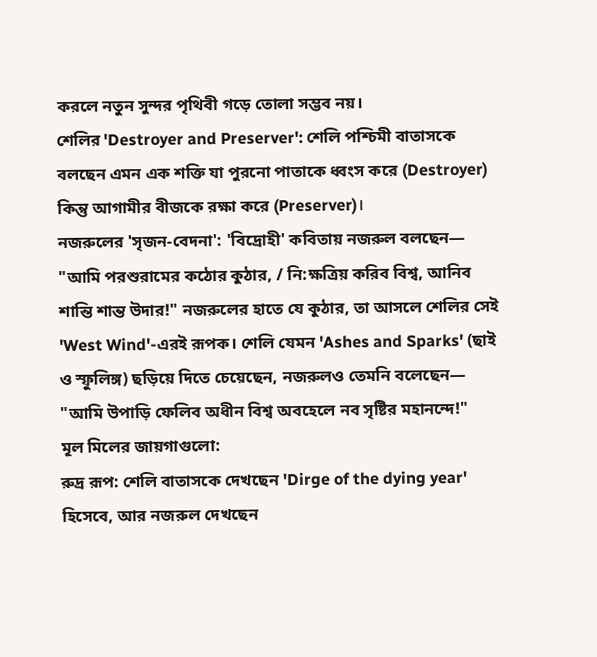করলে নতুন সুন্দর পৃথিবী গড়ে তোলা সম্ভব নয়।
শেলির 'Destroyer and Preserver': শেলি পশ্চিমী বাতাসকে বলছেন এমন এক শক্তি যা পুরনো পাতাকে ধ্বংস করে (Destroyer) কিন্তু আগামীর বীজকে রক্ষা করে (Preserver)।
নজরুলের 'সৃজন-বেদনা': 'বিদ্রোহী' কবিতায় নজরুল বলছেন—
"আমি পরশুরামের কঠোর কুঠার, / নি:ক্ষত্রিয় করিব বিশ্ব, আনিব শান্তি শান্ত উদার!" নজরুলের হাতে যে কুঠার, তা আসলে শেলির সেই 'West Wind'-এরই রূপক। শেলি যেমন 'Ashes and Sparks' (ছাই ও স্ফুলিঙ্গ) ছড়িয়ে দিতে চেয়েছেন, নজরুলও তেমনি বলেছেন— "আমি উপাড়ি ফেলিব অধীন বিশ্ব অবহেলে নব সৃষ্টির মহানন্দে!"
মূল মিলের জায়গাগুলো:
রুদ্র রূপ: শেলি বাতাসকে দেখছেন 'Dirge of the dying year' হিসেবে, আর নজরুল দেখছেন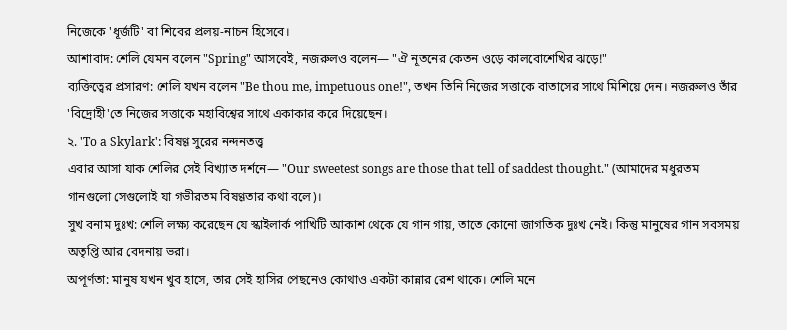নিজেকে 'ধূর্জটি' বা শিবের প্রলয়-নাচন হিসেবে।
আশাবাদ: শেলি যেমন বলেন "Spring" আসবেই, নজরুলও বলেন— "ঐ নূতনের কেতন ওড়ে কালবোশেখির ঝড়ে!"
ব্যক্তিত্বের প্রসারণ: শেলি যখন বলেন "Be thou me, impetuous one!", তখন তিনি নিজের সত্তাকে বাতাসের সাথে মিশিয়ে দেন। নজরুলও তাঁর 'বিদ্রোহী'তে নিজের সত্তাকে মহাবিশ্বের সাথে একাকার করে দিয়েছেন।
২. 'To a Skylark': বিষণ্ণ সুরের নন্দনতত্ত্ব
এবার আসা যাক শেলির সেই বিখ্যাত দর্শনে— "Our sweetest songs are those that tell of saddest thought." (আমাদের মধুরতম গানগুলো সেগুলোই যা গভীরতম বিষণ্ণতার কথা বলে)।
সুখ বনাম দুঃখ: শেলি লক্ষ্য করেছেন যে স্কাইলার্ক পাখিটি আকাশ থেকে যে গান গায়, তাতে কোনো জাগতিক দুঃখ নেই। কিন্তু মানুষের গান সবসময় অতৃপ্তি আর বেদনায় ভরা।
অপূর্ণতা: মানুষ যখন খুব হাসে, তার সেই হাসির পেছনেও কোথাও একটা কান্নার রেশ থাকে। শেলি মনে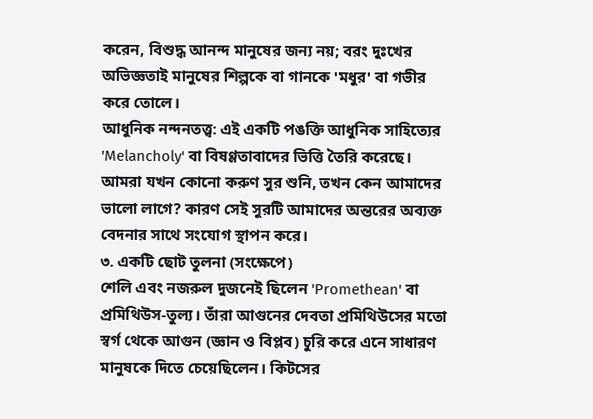করেন, বিশুদ্ধ আনন্দ মানুষের জন্য নয়; বরং দুঃখের অভিজ্ঞতাই মানুষের শিল্পকে বা গানকে 'মধুর' বা গভীর করে তোলে।
আধুনিক নন্দনতত্ত্ব: এই একটি পঙক্তি আধুনিক সাহিত্যের 'Melancholy' বা বিষণ্ণতাবাদের ভিত্তি তৈরি করেছে। আমরা যখন কোনো করুণ সুর শুনি, তখন কেন আমাদের ভালো লাগে? কারণ সেই সুরটি আমাদের অন্তরের অব্যক্ত বেদনার সাথে সংযোগ স্থাপন করে।
৩. একটি ছোট তুলনা (সংক্ষেপে)
শেলি এবং নজরুল দুজনেই ছিলেন 'Promethean' বা প্রমিথিউস-তুল্য। তাঁরা আগুনের দেবতা প্রমিথিউসের মতো স্বর্গ থেকে আগুন (জ্ঞান ও বিপ্লব) চুরি করে এনে সাধারণ মানুষকে দিতে চেয়েছিলেন। কিটসের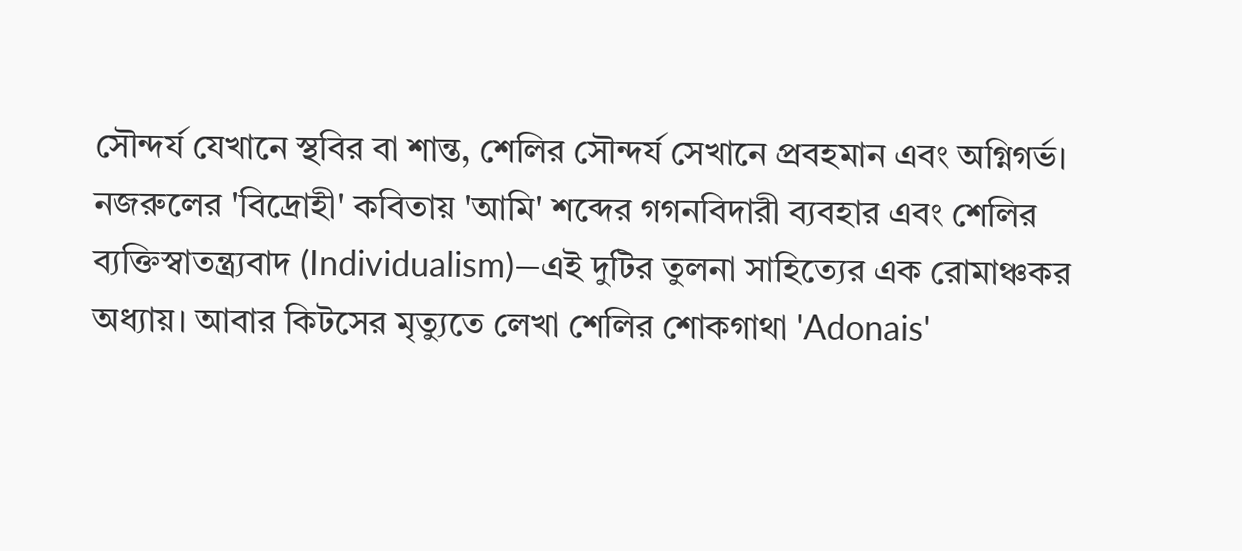সৌন্দর্য যেখানে স্থবির বা শান্ত, শেলির সৌন্দর্য সেখানে প্রবহমান এবং অগ্নিগর্ভ।
নজরুলের 'বিদ্রোহী' কবিতায় 'আমি' শব্দের গগনবিদারী ব্যবহার এবং শেলির ব্যক্তিস্বাতন্ত্র্যবাদ (Individualism)—এই দুটির তুলনা সাহিত্যের এক রোমাঞ্চকর অধ্যায়। আবার কিটসের মৃত্যুতে লেখা শেলির শোকগাথা 'Adonais'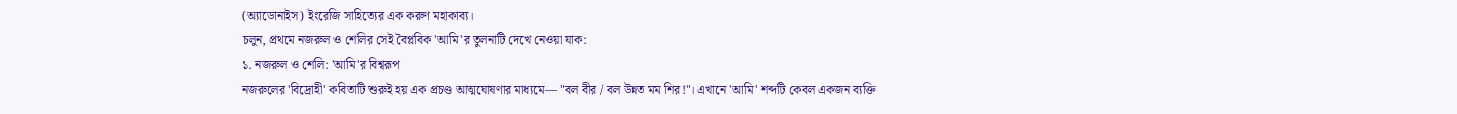(অ্যাডোনাইস) ইংরেজি সাহিত্যের এক করুণ মহাকাব্য।
চলুন, প্রথমে নজরুল ও শেলির সেই বৈপ্লবিক 'আমি'র তুলনাটি দেখে নেওয়া যাক:
১. নজরুল ও শেলি: 'আমি'র বিশ্বরূপ
নজরুলের 'বিদ্রোহী' কবিতাটি শুরুই হয় এক প্রচণ্ড আত্মঘোষণার মাধ্যমে— "বল বীর / বল উন্নত মম শির!"। এখানে 'আমি' শব্দটি কেবল একজন ব্যক্তি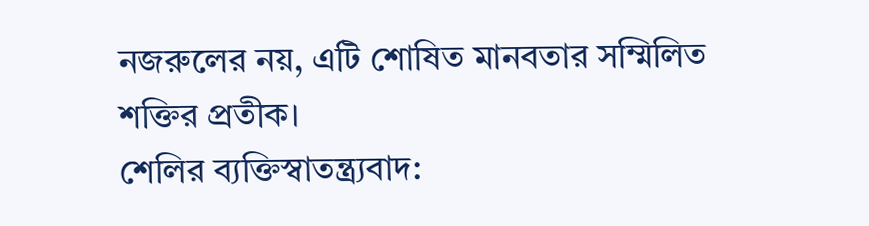নজরুলের নয়, এটি শোষিত মানবতার সম্মিলিত শক্তির প্রতীক।
শেলির ব্যক্তিস্বাতন্ত্র্যবাদ: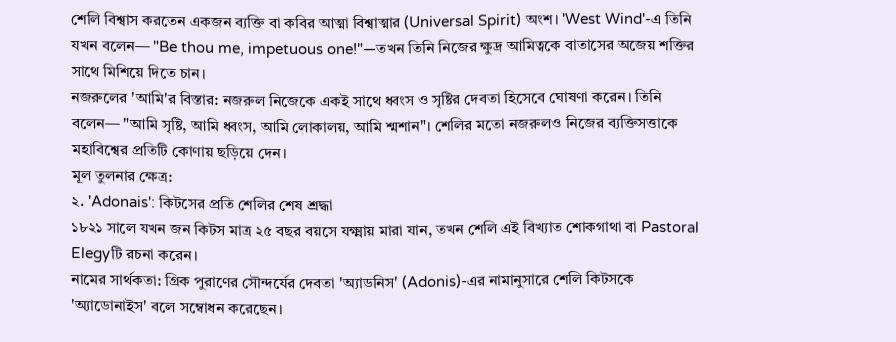শেলি বিশ্বাস করতেন একজন ব্যক্তি বা কবির আত্মা বিশ্বাত্মার (Universal Spirit) অংশ। 'West Wind'-এ তিনি যখন বলেন— "Be thou me, impetuous one!"—তখন তিনি নিজের ক্ষুদ্র আমিত্বকে বাতাসের অজেয় শক্তির সাথে মিশিয়ে দিতে চান।
নজরুলের 'আমি'র বিস্তার: নজরুল নিজেকে একই সাথে ধ্বংস ও সৃষ্টির দেবতা হিসেবে ঘোষণা করেন। তিনি বলেন— "আমি সৃষ্টি, আমি ধ্বংস, আমি লোকালয়, আমি শ্মশান"। শেলির মতো নজরুলও নিজের ব্যক্তিসত্তাকে মহাবিশ্বের প্রতিটি কোণায় ছড়িয়ে দেন।
মূল তুলনার ক্ষেত্র:
২. 'Adonais': কিটসের প্রতি শেলির শেষ শ্রদ্ধা
১৮২১ সালে যখন জন কিটস মাত্র ২৫ বছর বয়সে যক্ষ্মায় মারা যান, তখন শেলি এই বিখ্যাত শোকগাথা বা Pastoral Elegyটি রচনা করেন।
নামের সার্থকতা: গ্রিক পুরাণের সৌন্দর্যের দেবতা 'অ্যাডনিস' (Adonis)-এর নামানুসারে শেলি কিটসকে 'অ্যাডোনাইস' বলে সম্বোধন করেছেন।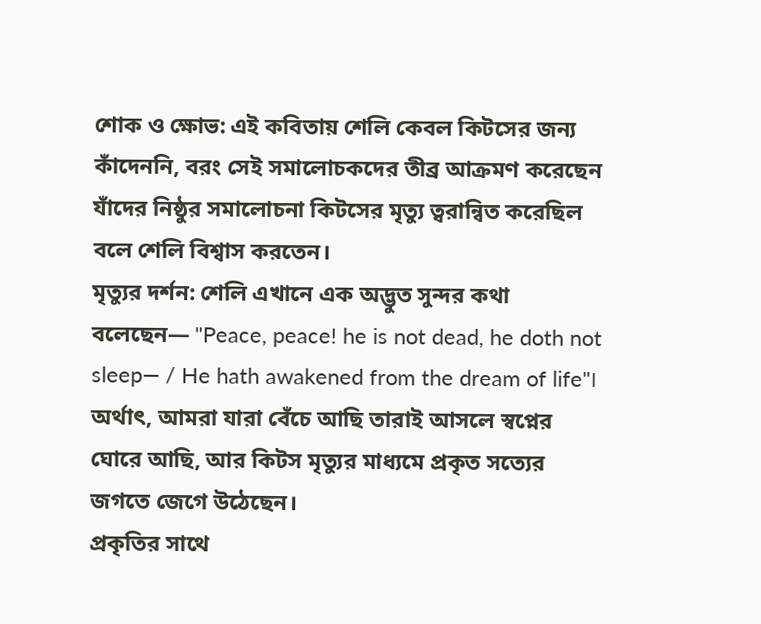শোক ও ক্ষোভ: এই কবিতায় শেলি কেবল কিটসের জন্য কাঁদেননি, বরং সেই সমালোচকদের তীব্র আক্রমণ করেছেন যাঁদের নিষ্ঠুর সমালোচনা কিটসের মৃত্যু ত্বরান্বিত করেছিল বলে শেলি বিশ্বাস করতেন।
মৃত্যুর দর্শন: শেলি এখানে এক অদ্ভুত সুন্দর কথা বলেছেন— "Peace, peace! he is not dead, he doth not sleep— / He hath awakened from the dream of life"। অর্থাৎ, আমরা যারা বেঁচে আছি তারাই আসলে স্বপ্নের ঘোরে আছি, আর কিটস মৃত্যুর মাধ্যমে প্রকৃত সত্যের জগতে জেগে উঠেছেন।
প্রকৃতির সাথে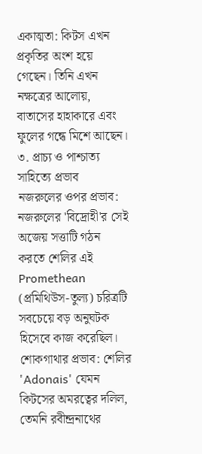একাত্মতা: কিটস এখন প্রকৃতির অংশ হয়ে গেছেন। তিনি এখন নক্ষত্রের আলোয়, বাতাসের হাহাকারে এবং ফুলের গন্ধে মিশে আছেন।
৩. প্রাচ্য ও পাশ্চাত্য সাহিত্যে প্রভাব
নজরুলের ওপর প্রভাব: নজরুলের 'বিদ্রোহী'র সেই অজেয় সত্তাটি গঠন করতে শেলির এই Promethean (প্রমিথিউস-তুল্য) চরিত্রটি সবচেয়ে বড় অনুঘটক হিসেবে কাজ করেছিল।
শোকগাথার প্রভাব: শেলির 'Adonais' যেমন কিটসের অমরত্বের দলিল, তেমনি রবীন্দ্রনাথের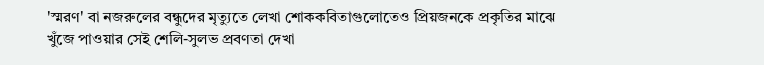'স্মরণ' বা নজরুলের বন্ধুদের মৃত্যুতে লেখা শোককবিতাগুলোতেও প্রিয়জনকে প্রকৃতির মাঝে খুঁজে পাওয়ার সেই শেলি-সুলভ প্রবণতা দেখা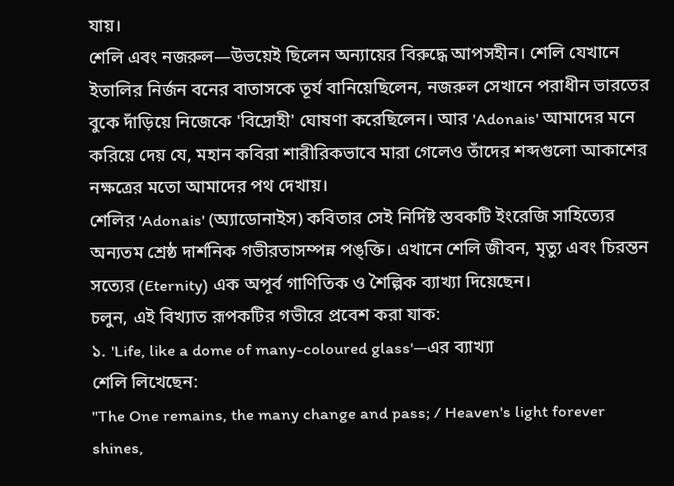যায়।
শেলি এবং নজরুল—উভয়েই ছিলেন অন্যায়ের বিরুদ্ধে আপসহীন। শেলি যেখানে ইতালির নির্জন বনের বাতাসকে তূর্য বানিয়েছিলেন, নজরুল সেখানে পরাধীন ভারতের বুকে দাঁড়িয়ে নিজেকে 'বিদ্রোহী' ঘোষণা করেছিলেন। আর 'Adonais' আমাদের মনে করিয়ে দেয় যে, মহান কবিরা শারীরিকভাবে মারা গেলেও তাঁদের শব্দগুলো আকাশের নক্ষত্রের মতো আমাদের পথ দেখায়।
শেলির 'Adonais' (অ্যাডোনাইস) কবিতার সেই নির্দিষ্ট স্তবকটি ইংরেজি সাহিত্যের অন্যতম শ্রেষ্ঠ দার্শনিক গভীরতাসম্পন্ন পঙ্ক্তি। এখানে শেলি জীবন, মৃত্যু এবং চিরন্তন সত্যের (Eternity) এক অপূর্ব গাণিতিক ও শৈল্পিক ব্যাখ্যা দিয়েছেন।
চলুন, এই বিখ্যাত রূপকটির গভীরে প্রবেশ করা যাক:
১. 'Life, like a dome of many-coloured glass'—এর ব্যাখ্যা
শেলি লিখেছেন:
"The One remains, the many change and pass; / Heaven's light forever shines,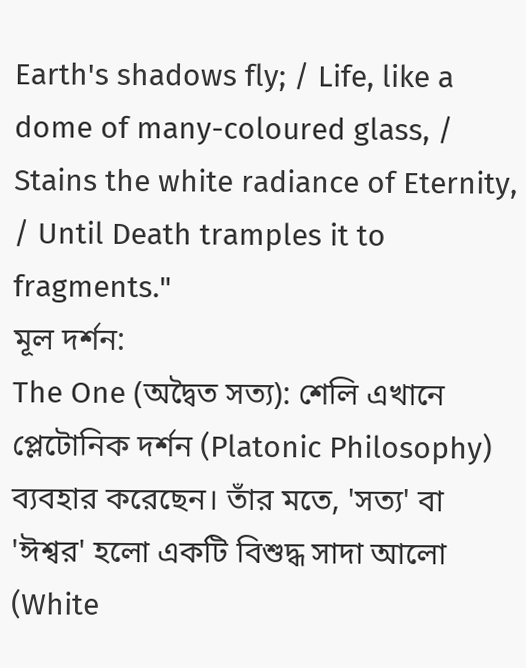Earth's shadows fly; / Life, like a dome of many-coloured glass, / Stains the white radiance of Eternity, / Until Death tramples it to fragments."
মূল দর্শন:
The One (অদ্বৈত সত্য): শেলি এখানে প্লেটোনিক দর্শন (Platonic Philosophy) ব্যবহার করেছেন। তাঁর মতে, 'সত্য' বা 'ঈশ্বর' হলো একটি বিশুদ্ধ সাদা আলো (White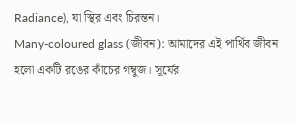Radiance), যা স্থির এবং চিরন্তন।
Many-coloured glass (জীবন): আমাদের এই পার্থিব জীবন হলো একটি রঙের কাঁচের গম্বুজ। সূর্যের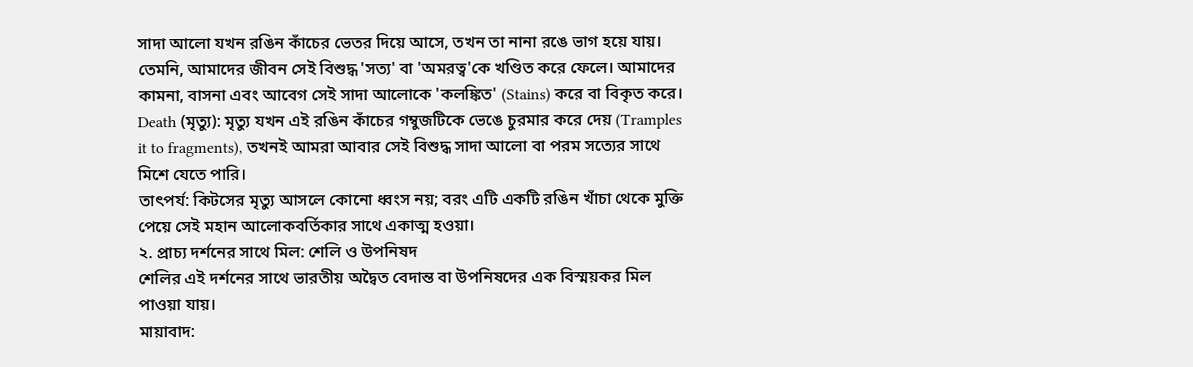সাদা আলো যখন রঙিন কাঁচের ভেতর দিয়ে আসে, তখন তা নানা রঙে ভাগ হয়ে যায়। তেমনি, আমাদের জীবন সেই বিশুদ্ধ 'সত্য' বা 'অমরত্ব'কে খণ্ডিত করে ফেলে। আমাদের কামনা, বাসনা এবং আবেগ সেই সাদা আলোকে 'কলঙ্কিত' (Stains) করে বা বিকৃত করে।
Death (মৃত্যু): মৃত্যু যখন এই রঙিন কাঁচের গম্বুজটিকে ভেঙে চুরমার করে দেয় (Tramples it to fragments), তখনই আমরা আবার সেই বিশুদ্ধ সাদা আলো বা পরম সত্যের সাথে মিশে যেতে পারি।
তাৎপর্য: কিটসের মৃত্যু আসলে কোনো ধ্বংস নয়; বরং এটি একটি রঙিন খাঁচা থেকে মুক্তি পেয়ে সেই মহান আলোকবর্তিকার সাথে একাত্ম হওয়া।
২. প্রাচ্য দর্শনের সাথে মিল: শেলি ও উপনিষদ
শেলির এই দর্শনের সাথে ভারতীয় অদ্বৈত বেদান্ত বা উপনিষদের এক বিস্ময়কর মিল পাওয়া যায়।
মায়াবাদ: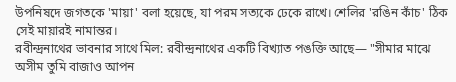উপনিষদে জগতকে 'মায়া' বলা হয়েছে, যা পরম সত্যকে ঢেকে রাখে। শেলির 'রঙিন কাঁচ' ঠিক সেই মায়ারই নামান্তর।
রবীন্দ্রনাথের ভাবনার সাথে মিল: রবীন্দ্রনাথের একটি বিখ্যাত পঙক্তি আছে— "সীমার মাঝে অসীম তুমি বাজাও আপন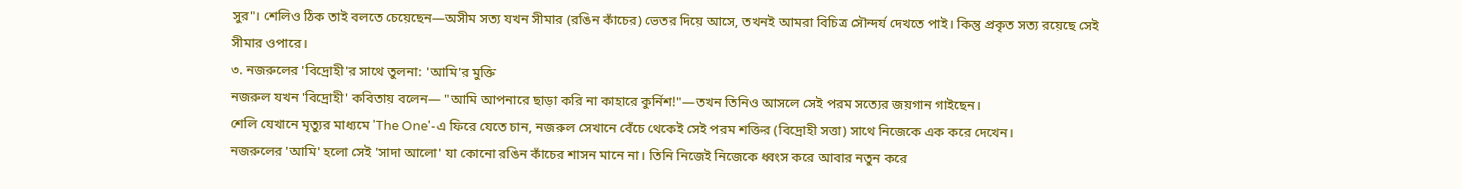সুর"। শেলিও ঠিক তাই বলতে চেয়েছেন—অসীম সত্য যখন সীমার (রঙিন কাঁচের) ভেতর দিয়ে আসে, তখনই আমরা বিচিত্র সৌন্দর্য দেখতে পাই। কিন্তু প্রকৃত সত্য রয়েছে সেই সীমার ওপারে।
৩. নজরুলের 'বিদ্রোহী'র সাথে তুলনা: 'আমি'র মুক্তি
নজরুল যখন 'বিদ্রোহী' কবিতায় বলেন— "আমি আপনারে ছাড়া করি না কাহারে কুর্নিশ!"—তখন তিনিও আসলে সেই পরম সত্যের জয়গান গাইছেন।
শেলি যেখানে মৃত্যুর মাধ্যমে 'The One'-এ ফিরে যেতে চান, নজরুল সেখানে বেঁচে থেকেই সেই পরম শক্তির (বিদ্রোহী সত্তা) সাথে নিজেকে এক করে দেখেন।
নজরুলের 'আমি' হলো সেই 'সাদা আলো' যা কোনো রঙিন কাঁচের শাসন মানে না। তিনি নিজেই নিজেকে ধ্বংস করে আবার নতুন করে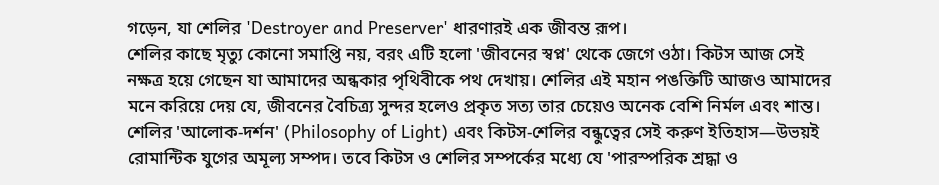গড়েন, যা শেলির 'Destroyer and Preserver' ধারণারই এক জীবন্ত রূপ।
শেলির কাছে মৃত্যু কোনো সমাপ্তি নয়, বরং এটি হলো 'জীবনের স্বপ্ন' থেকে জেগে ওঠা। কিটস আজ সেই নক্ষত্র হয়ে গেছেন যা আমাদের অন্ধকার পৃথিবীকে পথ দেখায়। শেলির এই মহান পঙক্তিটি আজও আমাদের মনে করিয়ে দেয় যে, জীবনের বৈচিত্র্য সুন্দর হলেও প্রকৃত সত্য তার চেয়েও অনেক বেশি নির্মল এবং শান্ত।
শেলির 'আলোক-দর্শন' (Philosophy of Light) এবং কিটস-শেলির বন্ধুত্বের সেই করুণ ইতিহাস—উভয়ই রোমান্টিক যুগের অমূল্য সম্পদ। তবে কিটস ও শেলির সম্পর্কের মধ্যে যে 'পারস্পরিক শ্রদ্ধা ও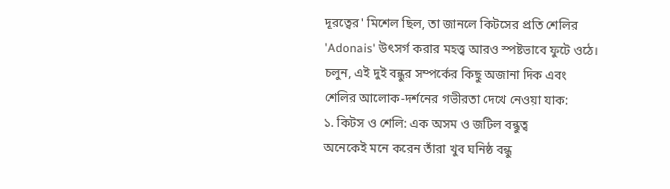দূরত্বের' মিশেল ছিল, তা জানলে কিটসের প্রতি শেলির 'Adonais' উৎসর্গ করার মহত্ত্ব আরও স্পষ্টভাবে ফুটে ওঠে।
চলুন, এই দুই বন্ধুর সম্পর্কের কিছু অজানা দিক এবং শেলির আলোক-দর্শনের গভীরতা দেখে নেওয়া যাক:
১. কিটস ও শেলি: এক অসম ও জটিল বন্ধুত্ব
অনেকেই মনে করেন তাঁরা খুব ঘনিষ্ঠ বন্ধু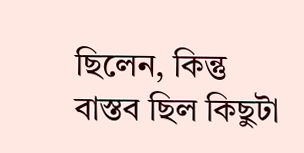ছিলেন, কিন্তু বাস্তব ছিল কিছুটা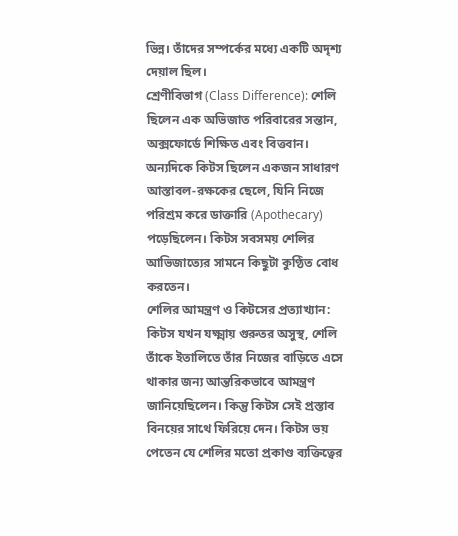ভিন্ন। তাঁদের সম্পর্কের মধ্যে একটি অদৃশ্য দেয়াল ছিল।
শ্রেণীবিভাগ (Class Difference): শেলি ছিলেন এক অভিজাত পরিবারের সন্তান, অক্সফোর্ডে শিক্ষিত এবং বিত্তবান। অন্যদিকে কিটস ছিলেন একজন সাধারণ আস্তাবল-রক্ষকের ছেলে, যিনি নিজে পরিশ্রম করে ডাক্তারি (Apothecary) পড়েছিলেন। কিটস সবসময় শেলির আভিজাত্যের সামনে কিছুটা কুণ্ঠিত বোধ করতেন।
শেলির আমন্ত্রণ ও কিটসের প্রত্যাখ্যান: কিটস যখন যক্ষ্মায় গুরুতর অসুস্থ, শেলি তাঁকে ইতালিতে তাঁর নিজের বাড়িতে এসে থাকার জন্য আন্তরিকভাবে আমন্ত্রণ জানিয়েছিলেন। কিন্তু কিটস সেই প্রস্তাব বিনয়ের সাথে ফিরিয়ে দেন। কিটস ভয় পেতেন যে শেলির মতো প্রকাণ্ড ব্যক্তিত্বের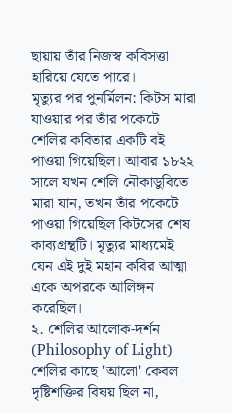ছায়ায় তাঁর নিজস্ব কবিসত্তা হারিয়ে যেতে পারে।
মৃত্যুর পর পুনর্মিলন: কিটস মারা যাওয়ার পর তাঁর পকেটে শেলির কবিতার একটি বই পাওয়া গিয়েছিল। আবার ১৮২২ সালে যখন শেলি নৌকাডুবিতে মারা যান, তখন তাঁর পকেটে পাওয়া গিয়েছিল কিটসের শেষ কাব্যগ্রন্থটি। মৃত্যুর মাধ্যমেই যেন এই দুই মহান কবির আত্মা একে অপরকে আলিঙ্গন করেছিল।
২. শেলির আলোক-দর্শন (Philosophy of Light)
শেলির কাছে 'আলো' কেবল দৃষ্টিশক্তির বিষয় ছিল না,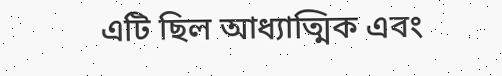এটি ছিল আধ্যাত্মিক এবং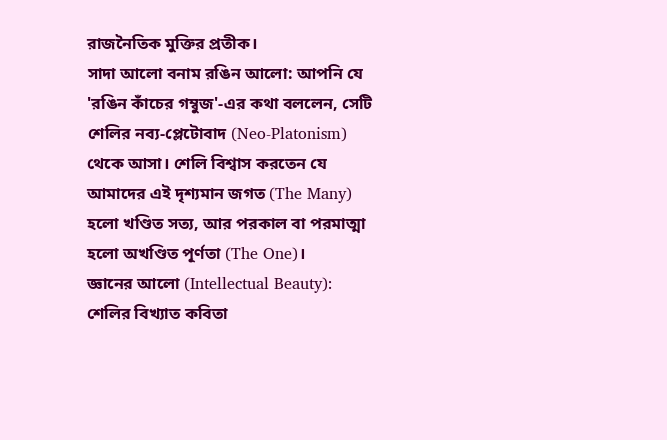রাজনৈতিক মুক্তির প্রতীক।
সাদা আলো বনাম রঙিন আলো: আপনি যে 'রঙিন কাঁচের গম্বুজ'-এর কথা বললেন, সেটি শেলির নব্য-প্লেটোবাদ (Neo-Platonism) থেকে আসা। শেলি বিশ্বাস করতেন যে আমাদের এই দৃশ্যমান জগত (The Many) হলো খণ্ডিত সত্য, আর পরকাল বা পরমাত্মা হলো অখণ্ডিত পূর্ণতা (The One)।
জ্ঞানের আলো (Intellectual Beauty): শেলির বিখ্যাত কবিতা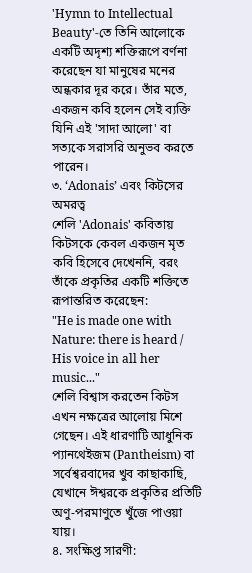'Hymn to Intellectual Beauty'-তে তিনি আলোকে একটি অদৃশ্য শক্তিরূপে বর্ণনা করেছেন যা মানুষের মনের অন্ধকার দূর করে। তাঁর মতে, একজন কবি হলেন সেই ব্যক্তি যিনি এই 'সাদা আলো' বা সত্যকে সরাসরি অনুভব করতে পারেন।
৩. ‘Adonais’ এবং কিটসের অমরত্ব
শেলি 'Adonais' কবিতায় কিটসকে কেবল একজন মৃত কবি হিসেবে দেখেননি, বরং তাঁকে প্রকৃতির একটি শক্তিতে রূপান্তরিত করেছেন:
"He is made one with Nature: there is heard / His voice in all her music..."
শেলি বিশ্বাস করতেন কিটস এখন নক্ষত্রের আলোয় মিশে গেছেন। এই ধারণাটি আধুনিক প্যানথেইজম (Pantheism) বা সর্বেশ্বরবাদের খুব কাছাকাছি, যেখানে ঈশ্বরকে প্রকৃতির প্রতিটি অণু-পরমাণুতে খুঁজে পাওয়া যায়।
৪. সংক্ষিপ্ত সারণী: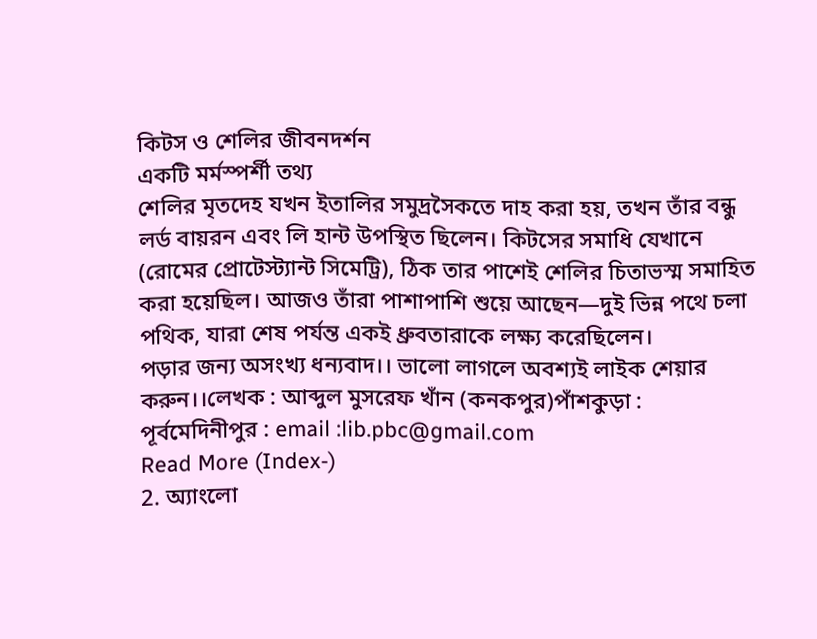কিটস ও শেলির জীবনদর্শন
একটি মর্মস্পর্শী তথ্য
শেলির মৃতদেহ যখন ইতালির সমুদ্রসৈকতে দাহ করা হয়, তখন তাঁর বন্ধু লর্ড বায়রন এবং লি হান্ট উপস্থিত ছিলেন। কিটসের সমাধি যেখানে (রোমের প্রোটেস্ট্যান্ট সিমেট্রি), ঠিক তার পাশেই শেলির চিতাভস্ম সমাহিত করা হয়েছিল। আজও তাঁরা পাশাপাশি শুয়ে আছেন—দুই ভিন্ন পথে চলা পথিক, যারা শেষ পর্যন্ত একই ধ্রুবতারাকে লক্ষ্য করেছিলেন।
পড়ার জন্য অসংখ্য ধন্যবাদ।। ভালো লাগলে অবশ্যই লাইক শেয়ার করুন।।লেখক : আব্দুল মুসরেফ খাঁন (কনকপুর)পাঁশকুড়া : পূর্বমেদিনীপুর : email :lib.pbc@gmail.com
Read More (Index-)
2. অ্যাংলো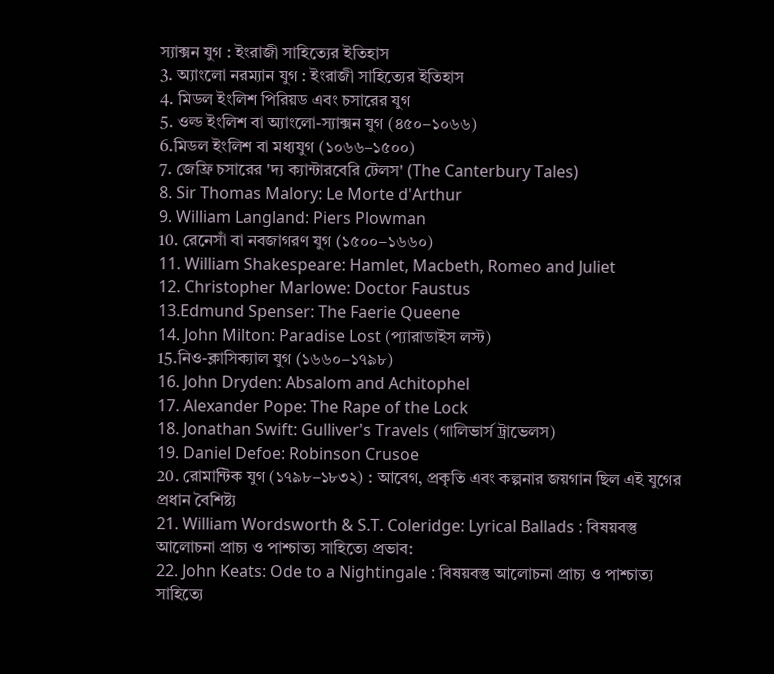স্যাক্সন যুগ : ইংরাজী সাহিত্যের ইতিহাস
3. অ্যাংলো নরম্যান যুগ : ইংরাজী সাহিত্যের ইতিহাস
4. মিডল ইংলিশ পিরিয়ড এবং চসারের যুগ
5. ওল্ড ইংলিশ বা অ্যাংলো-স্যাক্সন যুগ (৪৫০–১০৬৬)
6.মিডল ইংলিশ বা মধ্যযুগ (১০৬৬–১৫০০)
7. জেফ্রি চসারের 'দ্য ক্যান্টারবেরি টেলস' (The Canterbury Tales)
8. Sir Thomas Malory: Le Morte d'Arthur
9. William Langland: Piers Plowman
10. রেনেসাঁ বা নবজাগরণ যুগ (১৫০০–১৬৬০)
11. William Shakespeare: Hamlet, Macbeth, Romeo and Juliet
12. Christopher Marlowe: Doctor Faustus
13.Edmund Spenser: The Faerie Queene
14. John Milton: Paradise Lost (প্যারাডাইস লস্ট)
15.নিও-ক্লাসিক্যাল যুগ (১৬৬০–১৭৯৮)
16. John Dryden: Absalom and Achitophel
17. Alexander Pope: The Rape of the Lock
18. Jonathan Swift: Gulliver's Travels (গালিভার্স ট্রাভেলস)
19. Daniel Defoe: Robinson Crusoe
20. রোমান্টিক যুগ (১৭৯৮–১৮৩২) : আবেগ, প্রকৃতি এবং কল্পনার জয়গান ছিল এই যুগের প্রধান বৈশিষ্ট্য
21. William Wordsworth & S.T. Coleridge: Lyrical Ballads : বিষয়বস্তু আলোচনা প্রাচ্য ও পাশ্চাত্য সাহিত্যে প্রভাব:
22. John Keats: Ode to a Nightingale : বিষয়বস্তু আলোচনা প্রাচ্য ও পাশ্চাত্য সাহিত্যে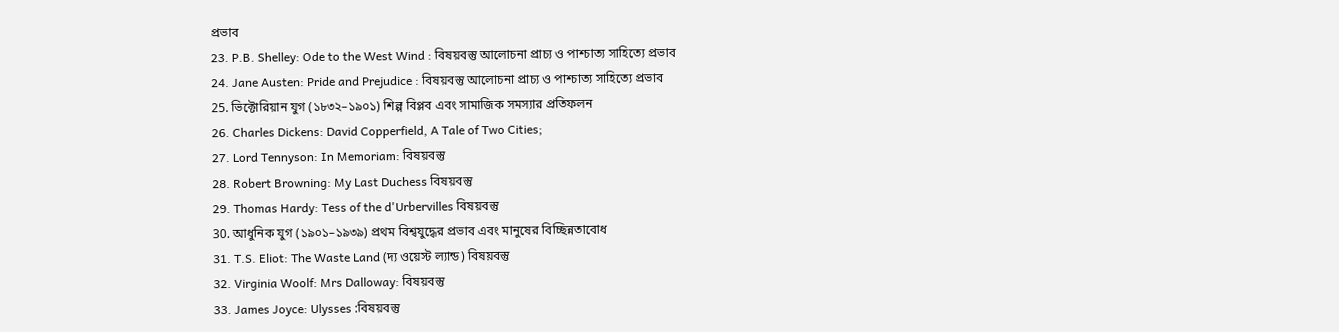প্রভাব
23. P.B. Shelley: Ode to the West Wind : বিষয়বস্তু আলোচনা প্রাচ্য ও পাশ্চাত্য সাহিত্যে প্রভাব
24. Jane Austen: Pride and Prejudice : বিষয়বস্তু আলোচনা প্রাচ্য ও পাশ্চাত্য সাহিত্যে প্রভাব
25. ভিক্টোরিয়ান যুগ (১৮৩২–১৯০১) শিল্প বিপ্লব এবং সামাজিক সমস্যার প্রতিফলন
26. Charles Dickens: David Copperfield, A Tale of Two Cities;
27. Lord Tennyson: In Memoriam: বিষয়বস্তু
28. Robert Browning: My Last Duchess বিষয়বস্তু
29. Thomas Hardy: Tess of the d'Urbervilles বিষয়বস্তু
30. আধুনিক যুগ (১৯০১–১৯৩৯) প্রথম বিশ্বযুদ্ধের প্রভাব এবং মানুষের বিচ্ছিন্নতাবোধ
31. T.S. Eliot: The Waste Land (দ্য ওয়েস্ট ল্যান্ড) বিষয়বস্তু
32. Virginia Woolf: Mrs Dalloway: বিষয়বস্তু
33. James Joyce: Ulysses :বিষয়বস্তু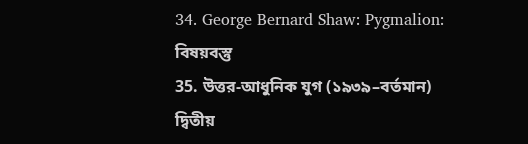34. George Bernard Shaw: Pygmalion: বিষয়বস্তু
35. উত্তর-আধুনিক যুগ (১৯৩৯–বর্তমান) দ্বিতীয়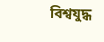বিশ্বযুদ্ধ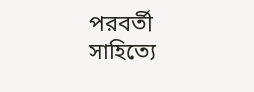পরবর্তী সাহিত্যে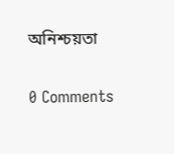অনিশ্চয়তা

0 Comments